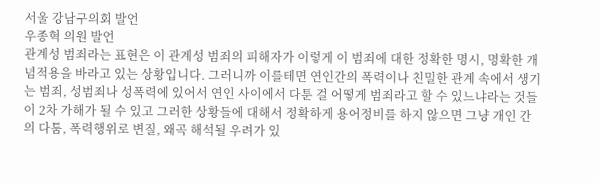서울 강남구의회 발언
우종혁 의원 발언
관계성 범죄라는 표현은 이 관계성 범죄의 피해자가 이렇게 이 범죄에 대한 정확한 명시, 명확한 개념적용을 바라고 있는 상황입니다. 그러니까 이를테면 연인간의 폭력이나 친밀한 관계 속에서 생기는 범죄, 성범죄나 성폭력에 있어서 연인 사이에서 다툰 걸 어떻게 범죄라고 할 수 있느냐라는 것들이 2차 가해가 될 수 있고 그러한 상황들에 대해서 정확하게 용어정비를 하지 않으면 그냥 개인 간의 다툼, 폭력행위로 변질, 왜곡 해석될 우려가 있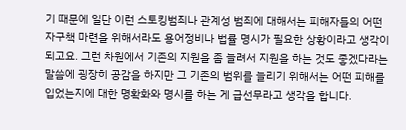기 때문에 일단 이런 스토킹범죄나 관계성 범죄에 대해서는 피해자들의 어떤 자구책 마련을 위해서라도 용어정비나 법률 명시가 필요한 상황이라고 생각이 되고요. 그런 차원에서 기존의 지원을 좀 늘려서 지원을 하는 것도 좋겠다라는 말씀에 굉장히 공감을 하지만 그 기존의 범위를 늘리기 위해서는 어떤 피해를 입었는지에 대한 명확화와 명시를 하는 게 급선무라고 생각을 합니다.